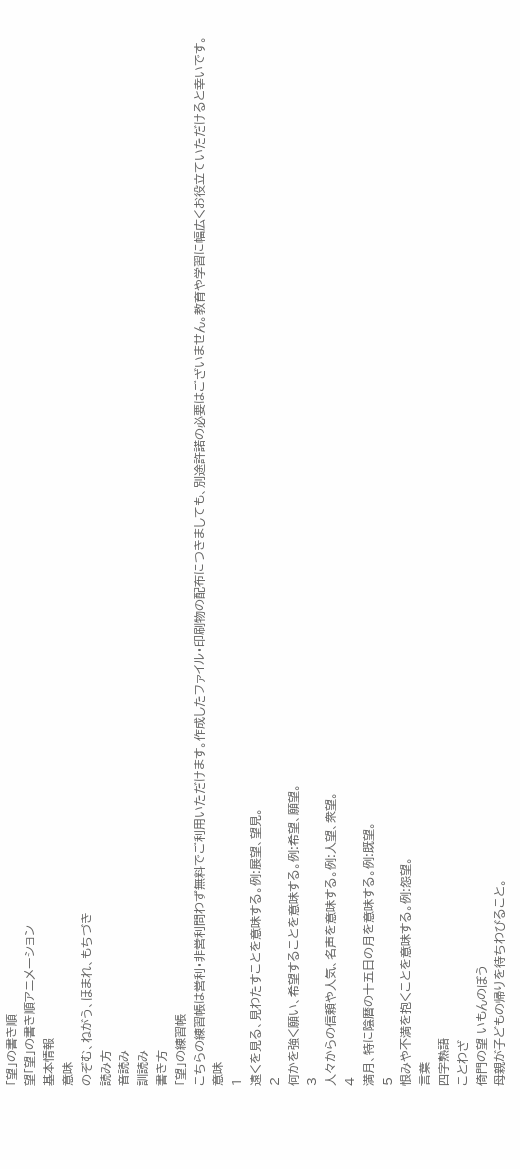「望」の書き順
望「望」の書き順アニメーション
基本情報
意味
のぞむ、ねがう、ほまれ、もちづき
読み方
音読み
訓読み
書き方
「望」の練習帳
こちらの練習帳は営利・非営利問わず無料でご利用いただけます。作成したファイル・印刷物の配布につきましても、別途許諾の必要はございません。教育や学習に幅広くお役立ていただけると幸いです。
意味
1
遠くを見る、見わたすことを意味する。例:展望、望見。
2
何かを強く願い、希望することを意味する。例:希望、願望。
3
人々からの信頼や人気、名声を意味する。例:人望、衆望。
4
満月、特に陰暦の十五日の月を意味する。例:既望。
5
恨みや不満を抱くことを意味する。例:怨望。
言葉
四字熟語
ことわざ
倚門の望 いもんのぼう
母親が子どもの帰りを待ちわびること。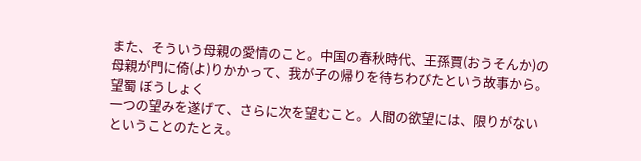また、そういう母親の愛情のこと。中国の春秋時代、王孫賈(おうそんか)の母親が門に倚(よ)りかかって、我が子の帰りを待ちわびたという故事から。
望蜀 ぼうしょく
一つの望みを遂げて、さらに次を望むこと。人間の欲望には、限りがないということのたとえ。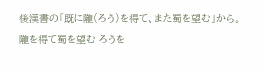後漢書の「既に隴(ろう)を得て、また蜀を望む」から。
隴を得て蜀を望む ろうを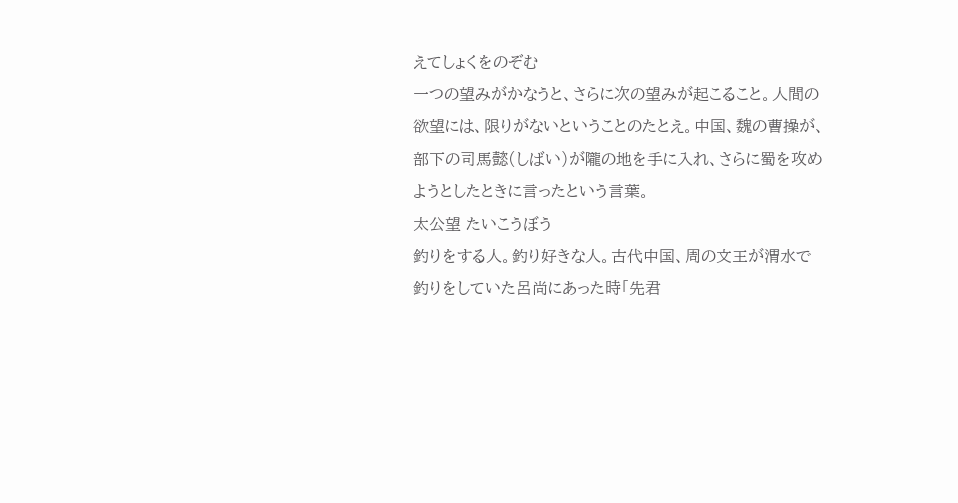えてしょくをのぞむ
一つの望みがかなうと、さらに次の望みが起こること。人間の欲望には、限りがないということのたとえ。中国、魏の曹操が、部下の司馬懿(しばい)が隴の地を手に入れ、さらに蜀を攻めようとしたときに言ったという言葉。
太公望 たいこうぼう
釣りをする人。釣り好きな人。古代中国、周の文王が渭水で釣りをしていた呂尚にあった時「先君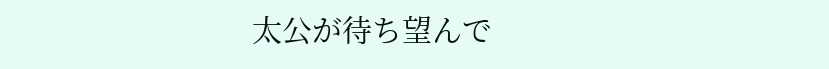太公が待ち望んで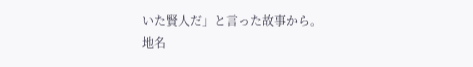いた賢人だ」と言った故事から。
地名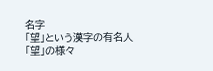名字
「望」という漢字の有名人
「望」の様々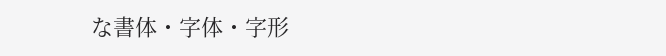な書体・字体・字形